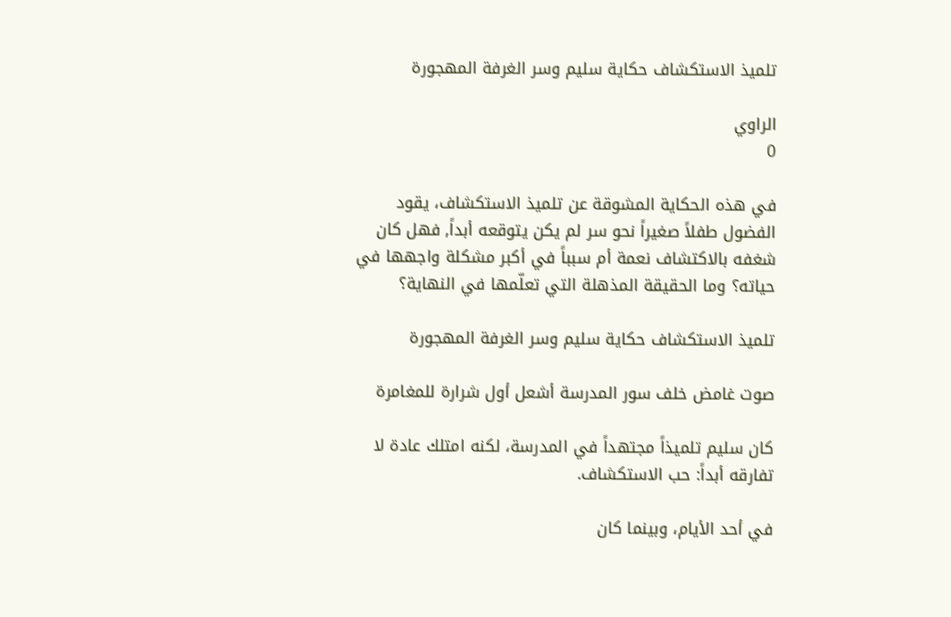تلميذ الاستكشاف حكاية سليم وسر الغرفة المهجورة

الراوي
0

في هذه الحكاية المشوقة عن تلميذ الاستكشاف، يقود الفضول طفلاً صغيراً نحو سر لم يكن يتوقعه أبداً, فهل كان شغفه بالاكتشاف نعمة أم سبباً في أكبر مشكلة واجهها في حياته؟ وما الحقيقة المذهلة التي تعلّمها في النهاية؟

تلميذ الاستكشاف حكاية سليم وسر الغرفة المهجورة

صوت غامض خلف سور المدرسة أشعل أول شرارة للمغامرة

كان سليم تلميذاً مجتهداً في المدرسة، لكنه امتلك عادة لا تفارقه أبداً: حب الاستكشاف.

في أحد الأيام، وبينما كان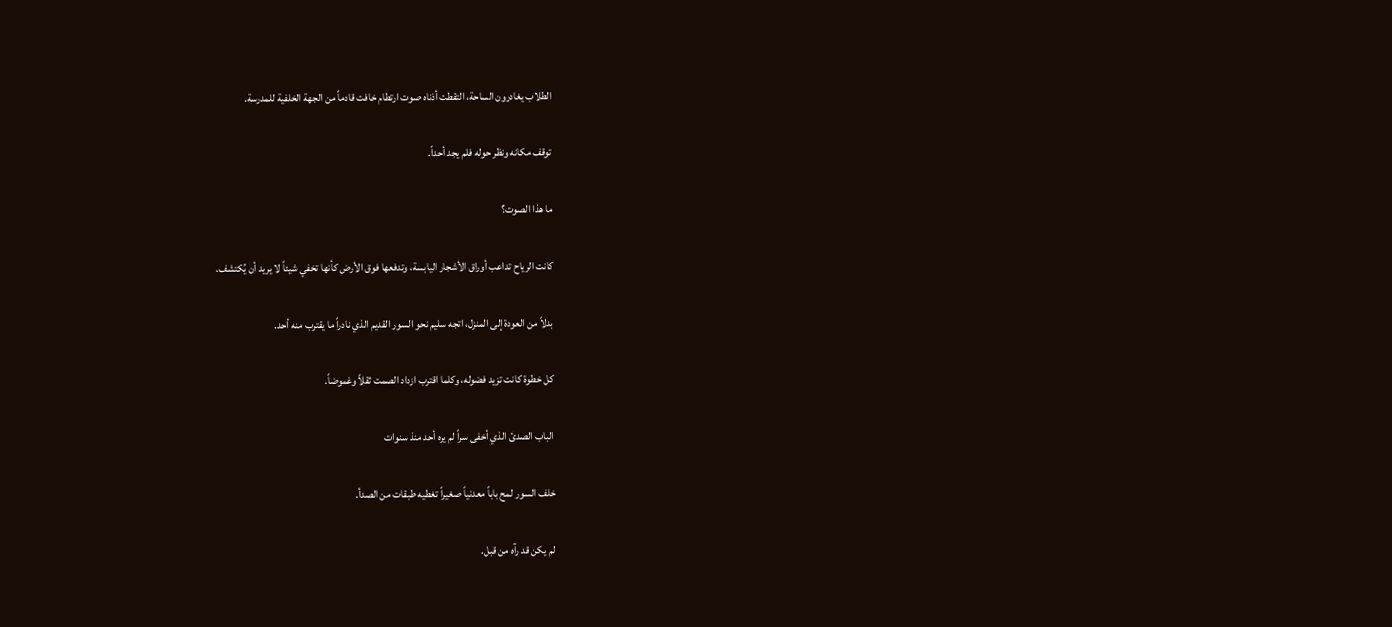الطلاب يغادرون الساحة، التقطت أذناه صوت ارتطام خافت قادماً من الجهة الخلفية للمدرسة.

توقف مكانه ونظر حوله فلم يجد أحداً.

ما هذا الصوت؟

كانت الرياح تداعب أوراق الأشجار اليابسة، وتدفعها فوق الأرض كأنها تخفي شيئاً لا يريد أن يُكتشف.

بدلاً من العودة إلى المنزل، اتجه سليم نحو السور القديم الذي نادراً ما يقترب منه أحد.

كل خطوة كانت تزيد فضوله، وكلما اقترب ازداد الصمت ثقلاً وغموضاً.

الباب الصدئ الذي أخفى سراً لم يره أحد منذ سنوات

خلف السور لمح باباً معدنياً صغيراً تغطيه طبقات من الصدأ.

لم يكن قد رآه من قبل.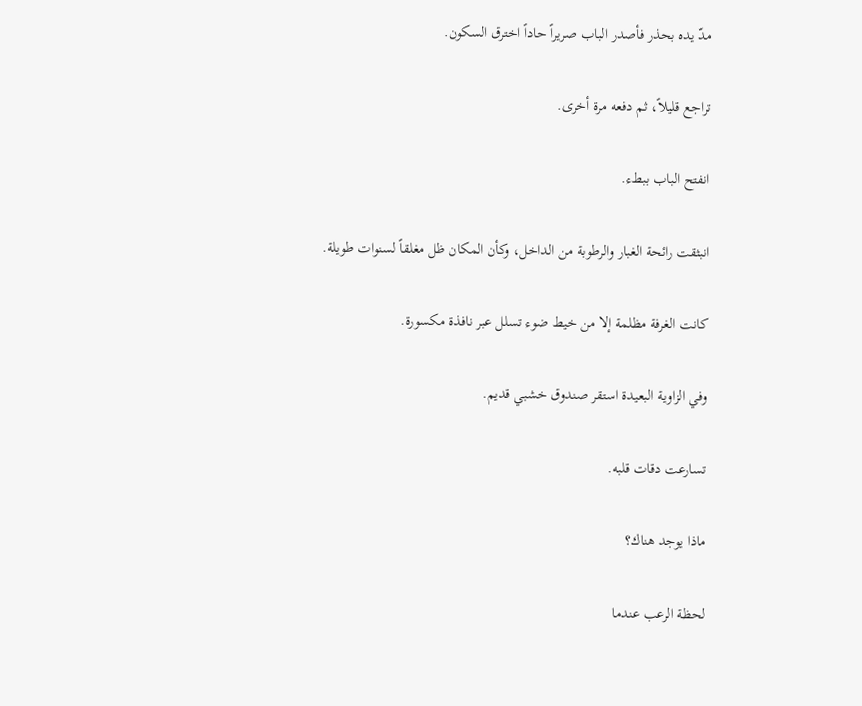مدّ يده بحذر فأصدر الباب صريراً حاداً اخترق السكون.

تراجع قليلاً، ثم دفعه مرة أخرى.

انفتح الباب ببطء.

انبثقت رائحة الغبار والرطوبة من الداخل، وكأن المكان ظل مغلقاً لسنوات طويلة.

كانت الغرفة مظلمة إلا من خيط ضوء تسلل عبر نافذة مكسورة.

وفي الزاوية البعيدة استقر صندوق خشبي قديم.

تسارعت دقات قلبه.

ماذا يوجد هناك؟

لحظة الرعب عندما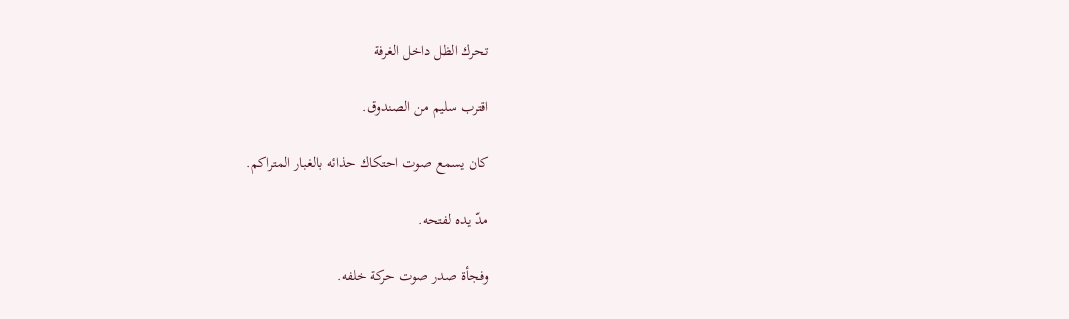تحرك الظل داخل الغرفة

اقترب سليم من الصندوق.

كان يسمع صوت احتكاك حذائه بالغبار المتراكم.

مدّ يده لفتحه.

وفجأة صدر صوت حركة خلفه.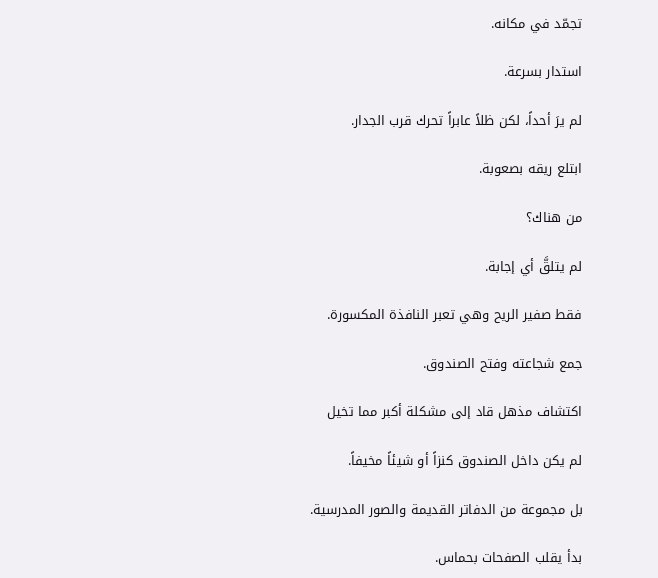تجمّد في مكانه.

استدار بسرعة.

لم يرَ أحداً، لكن ظلاً عابراً تحرك قرب الجدار.

ابتلع ريقه بصعوبة.

من هناك؟

لم يتلقَّ أي إجابة.

فقط صفير الريح وهي تعبر النافذة المكسورة.

جمع شجاعته وفتح الصندوق.

اكتشاف مذهل قاد إلى مشكلة أكبر مما تخيل

لم يكن داخل الصندوق كنزاً أو شيئاً مخيفاً.

بل مجموعة من الدفاتر القديمة والصور المدرسية.

بدأ يقلب الصفحات بحماس.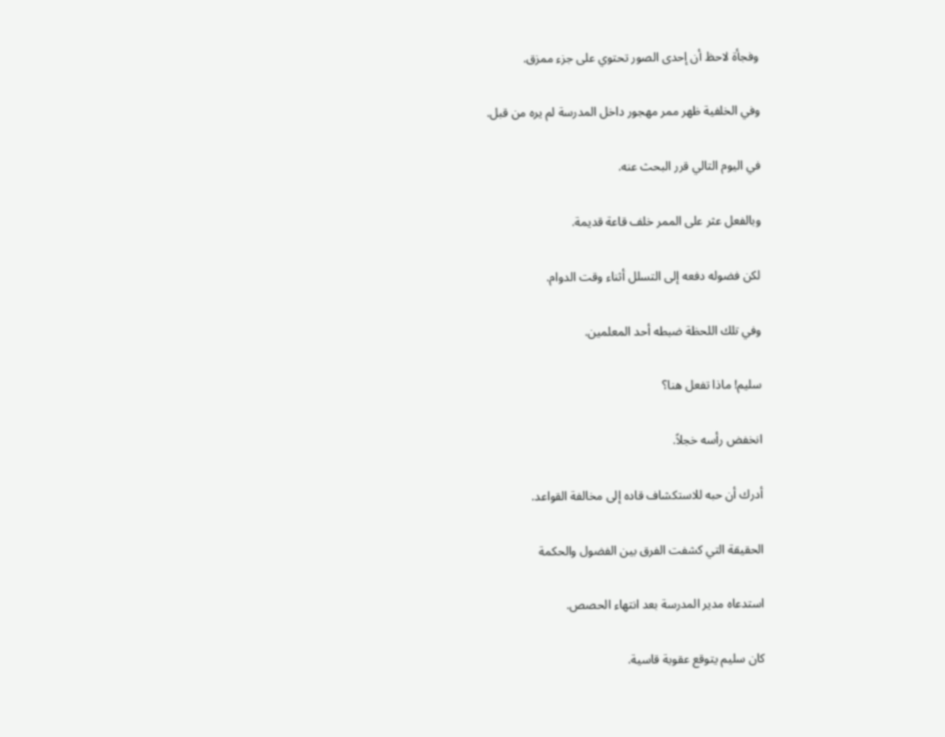وفجأة لاحظ أن إحدى الصور تحتوي على جزء ممزق.

وفي الخلفية ظهر ممر مهجور داخل المدرسة لم يره من قبل.

في اليوم التالي قرر البحث عنه.

وبالفعل عثر على الممر خلف قاعة قديمة.

لكن فضوله دفعه إلى التسلل أثناء وقت الدوام.

وفي تلك اللحظة ضبطه أحد المعلمين.

سليم! ماذا تفعل هنا؟

انخفض رأسه خجلاً.

أدرك أن حبه للاستكشاف قاده إلى مخالفة القواعد.

الحقيقة التي كشفت الفرق بين الفضول والحكمة

استدعاه مدير المدرسة بعد انتهاء الحصص.

كان سليم يتوقع عقوبة قاسية.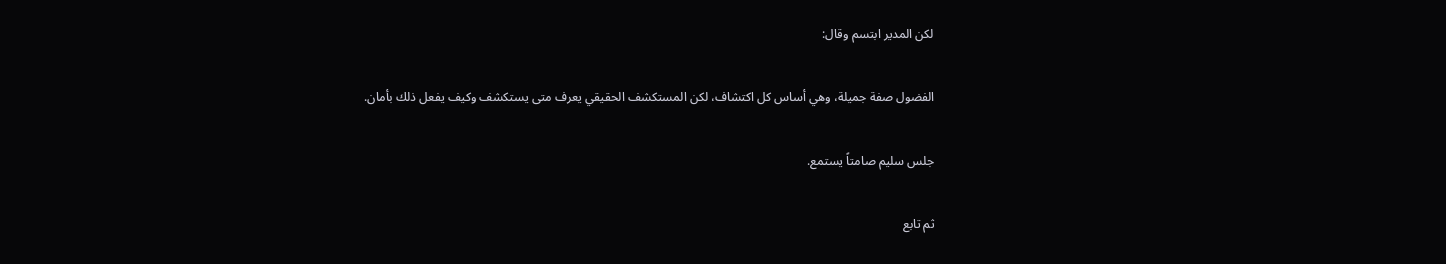لكن المدير ابتسم وقال:

الفضول صفة جميلة، وهي أساس كل اكتشاف، لكن المستكشف الحقيقي يعرف متى يستكشف وكيف يفعل ذلك بأمان.

جلس سليم صامتاً يستمع.

ثم تابع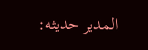المدير حديثه: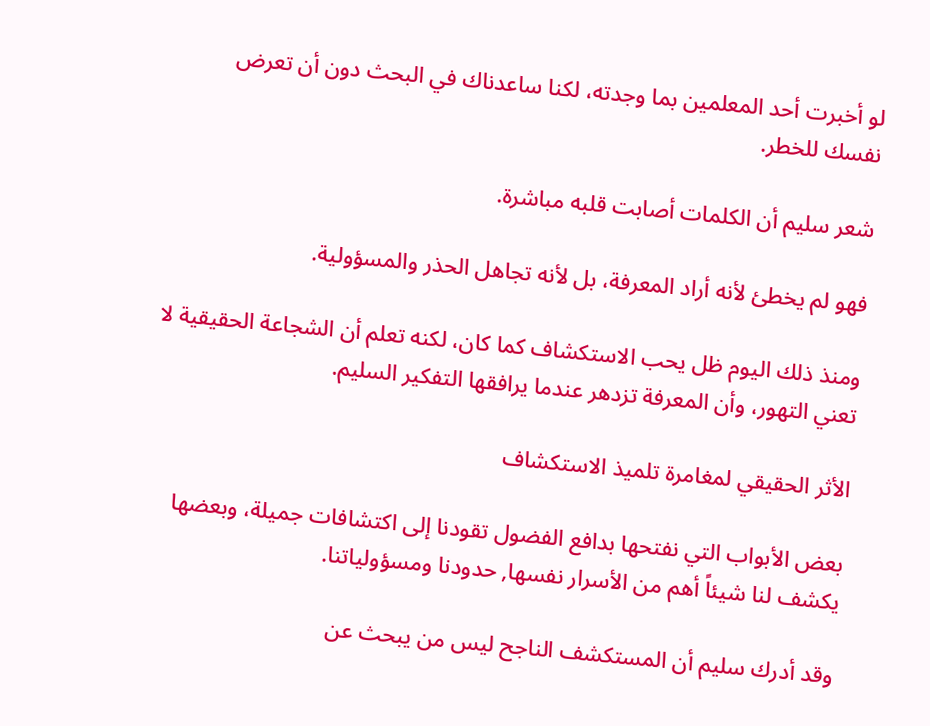لو أخبرت أحد المعلمين بما وجدته، لكنا ساعدناك في البحث دون أن تعرض نفسك للخطر.

شعر سليم أن الكلمات أصابت قلبه مباشرة.

فهو لم يخطئ لأنه أراد المعرفة، بل لأنه تجاهل الحذر والمسؤولية.

ومنذ ذلك اليوم ظل يحب الاستكشاف كما كان، لكنه تعلم أن الشجاعة الحقيقية لا تعني التهور، وأن المعرفة تزدهر عندما يرافقها التفكير السليم.

الأثر الحقيقي لمغامرة تلميذ الاستكشاف

بعض الأبواب التي نفتحها بدافع الفضول تقودنا إلى اكتشافات جميلة، وبعضها يكشف لنا شيئاً أهم من الأسرار نفسها, حدودنا ومسؤولياتنا.

وقد أدرك سليم أن المستكشف الناجح ليس من يبحث عن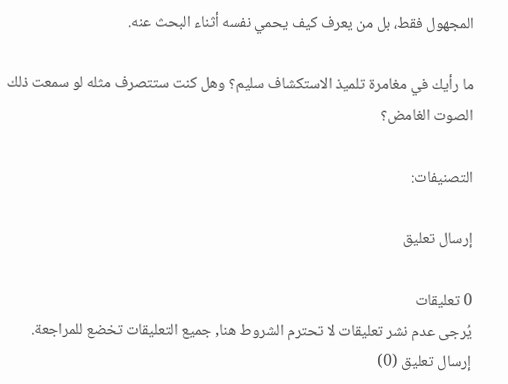المجهول فقط، بل من يعرف كيف يحمي نفسه أثناء البحث عنه.

ما رأيك في مغامرة تلميذ الاستكشاف سليم؟ وهل كنت ستتصرف مثله لو سمعت ذلك الصوت الغامض؟

التصنيفات:

إرسال تعليق

0 تعليقات
يُرجى عدم نشر تعليقات لا تحترم الشروط هنا, جميع التعليقات تخضع للمراجعة.
إرسال تعليق (0)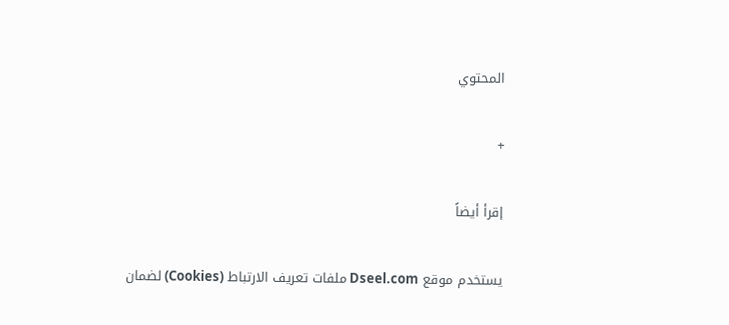المحتوي

+

إقرأ أيضاً

يستخدم موقع Dseel.com ملفات تعريف الارتباط (Cookies) لضمان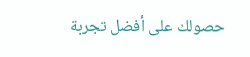حصولك على أفضل تجربة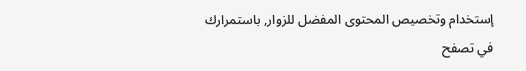إستخدام وتخصيص المحتوى المفضل للزوار, باستمرارك في تصفح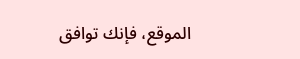الموقع، فإنك توافق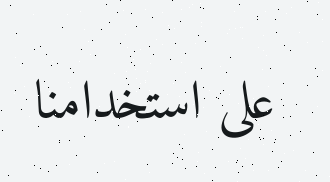على استخدامنا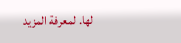لها. لمعرفة المزيد